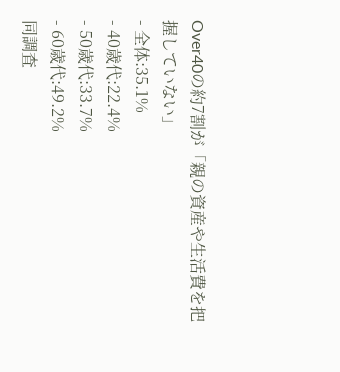Over40の約7割が「親の資産や生活費を把握していない」
- 全体:35.1%
- 40歳代:22.4%
- 50歳代:33.7%
- 60歳代:49.2%
同調査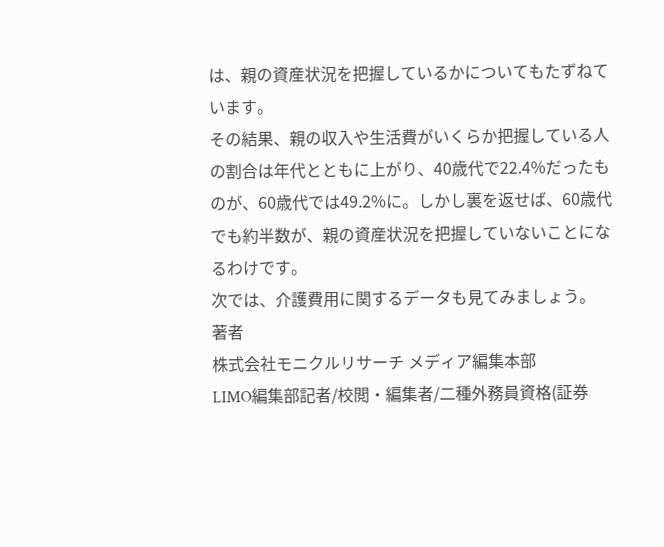は、親の資産状況を把握しているかについてもたずねています。
その結果、親の収入や生活費がいくらか把握している人の割合は年代とともに上がり、40歳代で22.4%だったものが、60歳代では49.2%に。しかし裏を返せば、60歳代でも約半数が、親の資産状況を把握していないことになるわけです。
次では、介護費用に関するデータも見てみましょう。
著者
株式会社モニクルリサーチ メディア編集本部
LIMO編集部記者/校閲・編集者/二種外務員資格(証券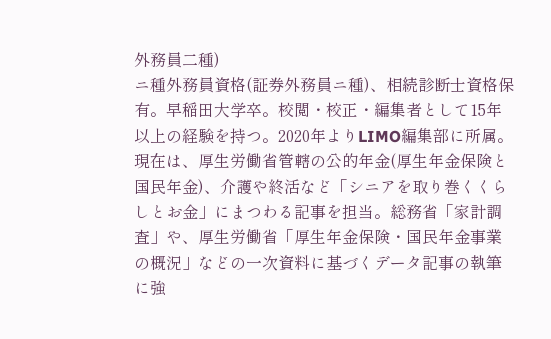外務員二種)
ニ種外務員資格(証券外務員ニ種)、相続診断士資格保有。早稲田大学卒。校閲・校正・編集者として15年以上の経験を持つ。2020年よりLIMO編集部に所属。現在は、厚生労働省管轄の公的年金(厚生年金保険と国民年金)、介護や終活など「シニアを取り巻くくらしとお金」にまつわる記事を担当。総務省「家計調査」や、厚生労働省「厚生年金保険・国民年金事業の概況」などの一次資料に基づくデータ記事の執筆に強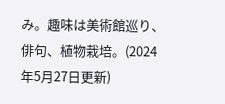み。趣味は美術館巡り、俳句、植物栽培。(2024年5月27日更新)